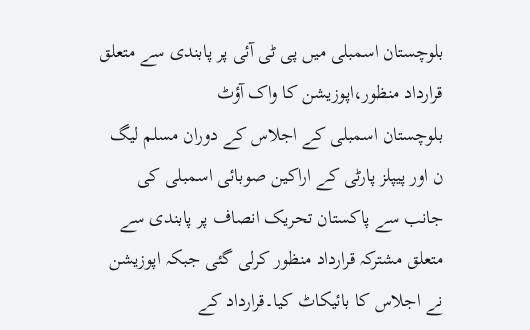بلوچستان اسمبلی میں پی ٹی آئی پر پابندی سے متعلق قرارداد منظور،اپوزیشن کا واک آؤٹ
بلوچستان اسمبلی کے اجلاس کے دوران مسلم لیگ ن اور پیپلز پارٹی کے اراکین صوبائی اسمبلی کی جانب سے پاکستان تحریک انصاف پر پابندی سے متعلق مشترکہ قرارداد منظور کرلی گئی جبکہ اپوزیشن نے اجلاس کا بائیکاٹ کیا۔قرارداد کے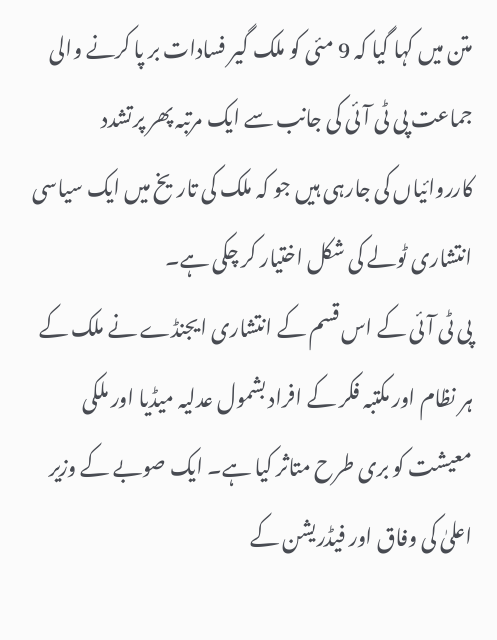متن میں کہا گیا کہ 9 مئی کو ملک گیر فسادات بر پا کرنے والی جماعت پی ٹی آئی کی جانب سے ایک مرتبہ پھر پرتشدد کارروائیاں کی جارہی ہیں جو کہ ملک کی تاریخ میں ایک سیاسی انتشاری ٹولے کی شکل اختیار کر چکی ہے۔
پی ٹی آئی کے اس قسم کے انتشاری ایجنڈے نے ملک کے ہر نظام اور مکتبہ فکر کے افراد بشمول عدلیہ میڈیا اور ملکی معیشت کو بری طرح متاثر کیا ہے۔ ایک صوبے کے وزیر اعلیٰ کی وفاق اور فیڈریشن کے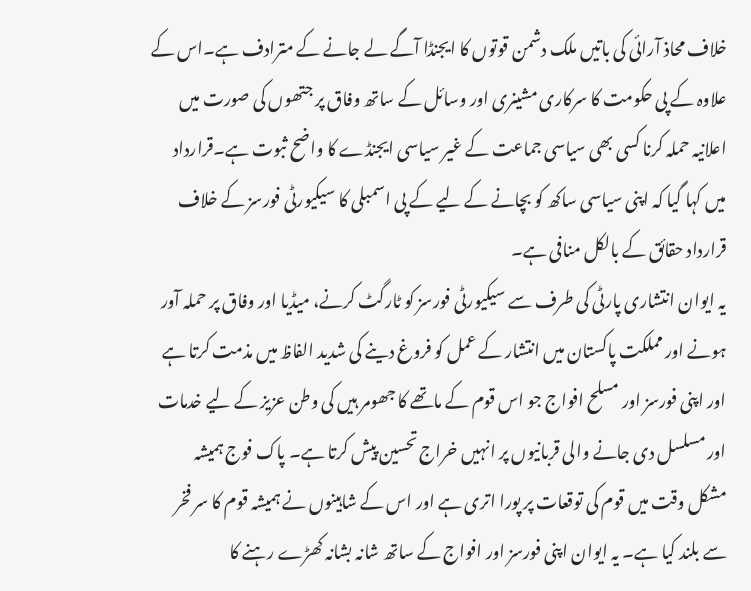خلاف محاذ آرائی کی باتیں ملک دشمن قوتوں کا ایجنڈا آگے لے جانے کے مترادف ہے۔اس کے علاوہ کے پی حکومت کا سرکاری مشینری اور وسائل کے ساتھ وفاق پر جتھوں کی صورت میں اعلانیہ حملہ کرنا کسی بھی سیاسی جماعت کے غیر سیاسی ایجنڈے کا واضح ثبوت ہے۔قرارداد میں کہا گیا کہ اپنی سیاسی ساکھ کو بچانے کے لیے کے پی اسمبلی کا سیکیورٹی فورسز کے خلاف قرارداد حقائق کے بالکل منافی ہے۔
یہ ایوان انتشاری پارٹی کی طرف سے سیکیورٹی فورسز کو ٹارگٹ کرنے، میڈیا اور وفاق پر حملہ آور ہونے اور مملکت پاکستان میں انتشار کے عمل کو فروغ دینے کی شدید الفاظ میں مذمت کرتا ہے اور اپنی فورسز اور مسلح افواج جو اس قوم کے ماتھے کا جھومر ہیں کی وطن عزیز کے لیے خدمات اور مسلسل دی جانے والی قربانیوں پر انہیں خراج تحسین پیش کرتا ہے۔ پاک فوج ہمیشہ مشکل وقت میں قوم کی توقعات پر پورا اتری ہے اور اس کے شاہینوں نے ہمیشہ قوم کا سر فخر سے بلند کیا ہے۔ یہ ایوان اپنی فورسز اور افواج کے ساتھ شانہ بشانہ کھڑے رہنے کا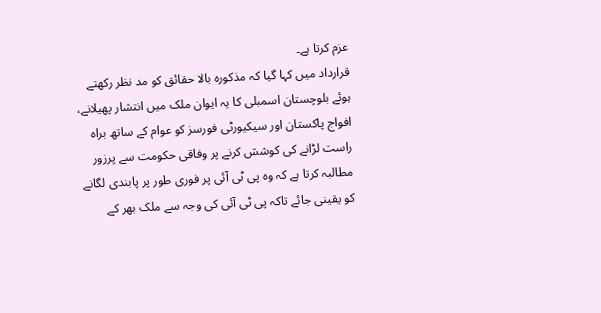عزم کرتا ہے۔
قرارداد میں کہا گیا کہ مذکورہ بالا حقائق کو مد نظر رکھتے ہوئے بلوچستان اسمبلی کا یہ ایوان ملک میں انتشار پھیلانے، افواج پاکستان اور سیکیورٹی فورسز کو عوام کے ساتھ براہ راست لڑانے کی کوشش کرنے پر وفاقی حکومت سے پرزور مطالبہ کرتا ہے کہ وہ پی ٹی آئی پر فوری طور پر پابندی لگانے کو یقینی جائے تاکہ پی ٹی آئی کی وجہ سے ملک بھر کے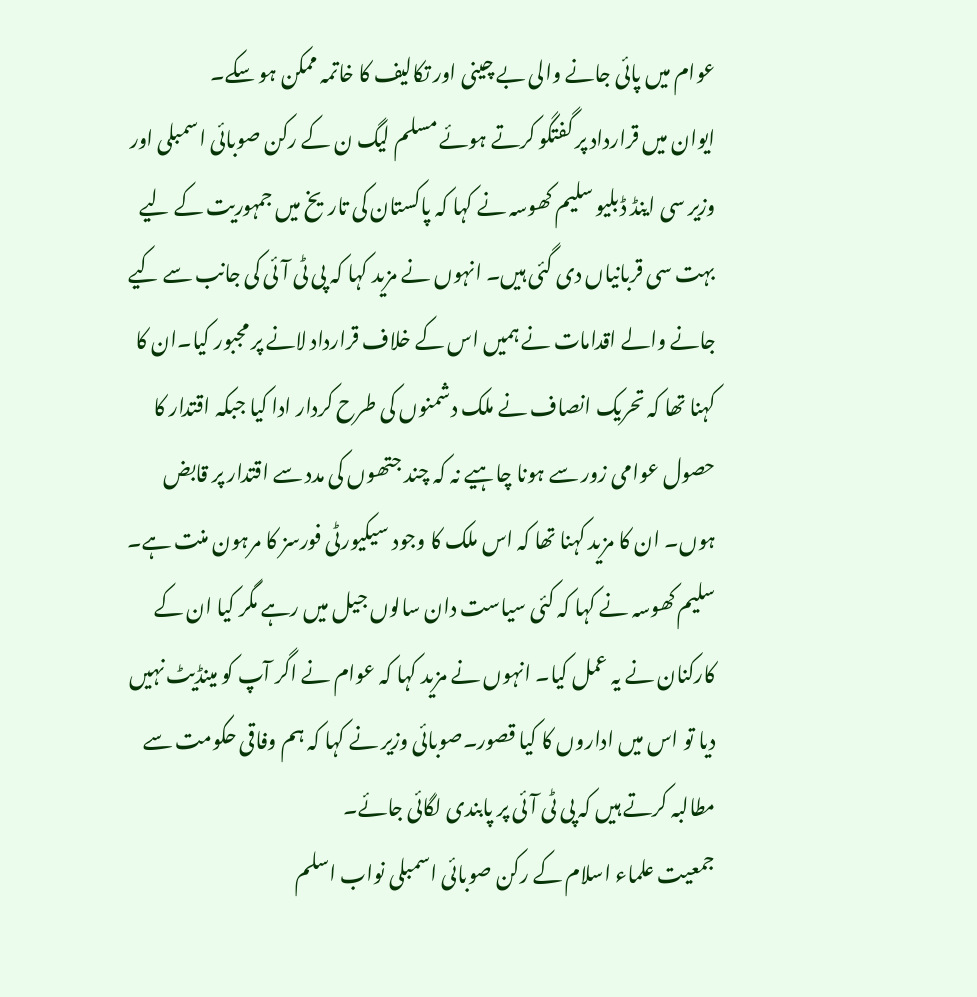عوام میں پائی جانے والی بے چینی اور تکالیف کا خاتمہ ممکن ہو سکے۔
ایوان میں قرارداد پر گفتگو کرتے ہوئے مسلم لیگ ن کے رکن صوبائی اسمبلی اور وزیر سی اینڈ ڈبلیو سلیم کھوسہ نے کہا کہ پاکستان کی تاریخ میں جمہوریت کے لیے بہت سی قربانیاں دی گئی ہیں۔ انہوں نے مزید کہا کہ پی ٹی آئی کی جانب سے کیے جانے والے اقدامات نے ہمیں اس کے خلاف قرارداد لانے پر مجبور کیا۔ان کا کہنا تھا کہ تحریک انصاف نے ملک دشمنوں کی طرح کردار ادا کیا جبکہ اقتدار کا حصول عوامی زور سے ہونا چاہیے نہ کہ چند جتھوں کی مدد سے اقتدار پر قابض ہوں۔ ان کا مزید کہنا تھا کہ اس ملک کا وجود سیکیورٹی فورسز کا مرہون منت ہے۔
سلیم کھوسہ نے کہا کہ کئی سیاست دان سالوں جیل میں رہے مگر کیا ان کے کارکنان نے یہ عمل کیا۔ انہوں نے مزید کہا کہ عوام نے اگر آپ کو مینڈیٹ نہیں دیا تو اس میں اداروں کا کیا قصور۔صوبائی وزیر نے کہا کہ ہم وفاقی حکومت سے مطالبہ کرتے ہیں کہ پی ٹی آئی پر پابندی لگائی جائے۔
جمعیت علماء اسلام کے رکن صوبائی اسمبلی نواب اسلم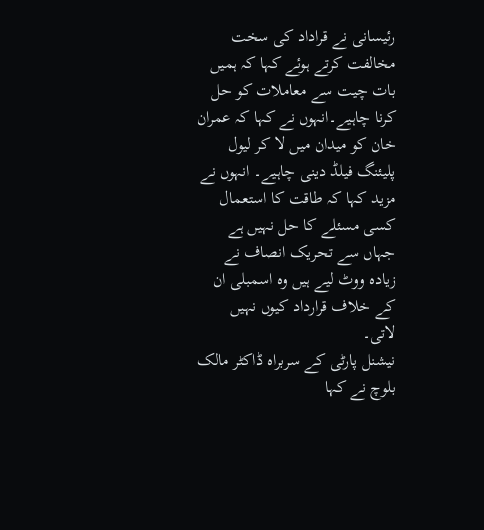رئیسانی نے قراداد کی سخت مخالفت کرتے ہوئے کہا کہ ہمیں بات چیت سے معاملات کو حل کرنا چاہیے۔انہوں نے کہا کہ عمران خان کو میدان میں لا کر لیول پلیئنگ فیلڈ دینی چاہیے۔ انہوں نے مزید کہا کہ طاقت کا استعمال کسی مسئلے کا حل نہیں ہے جہاں سے تحریک انصاف نے زیادہ ووٹ لیے ہیں وہ اسمبلی ان کے خلاف قرارداد کیوں نہیں لاتی۔
نیشنل پارٹی کے سربراہ ڈاکٹر مالک بلوچ نے کہا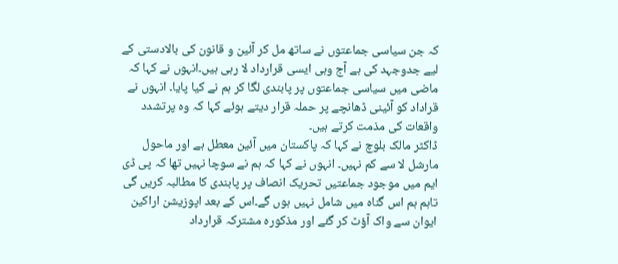کہ جن سیاسی جماعتوں نے ساتھ مل کر آئین و قانون کی بالادستی کے لیے جدوجہد کی ہے آج وہی ایسی قرارداد لا رہی ہیں۔انہوں نے کہا کہ ماضی میں سیاسی جماعتوں پر پابندی لگا کر ہم نے کیا پایا۔ انہوں نے قراداد کو آئینی ڈھانچے پر حملہ قرار دیتے ہوئے کہا کہ وہ پرتشدد واقعات کی مذمت کرتے ہیں۔
ڈاکٹر مالک بلوچ نے کہا کہ پاکستان میں آئین معطل ہے اور ماحول مارشل لا سے کم نہیں۔ انہوں نے کہا کہ ہم نے سوچا نہیں تھا کہ پی ڈی ایم میں موجود جماعتیں تحریک انصاف پر پابندی کا مطالبہ کریں گی تاہم ہم اس گناہ میں شامل نہیں ہوں گے۔اس کے بعد اپوزیشن اراکین ایوان سے واک آؤٹ کر گئے اور مذکورہ مشترکہ قرارداد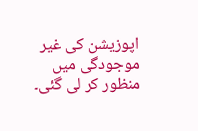اپوزیشن کی غیر موجودگی میں منظور کر لی گئی۔